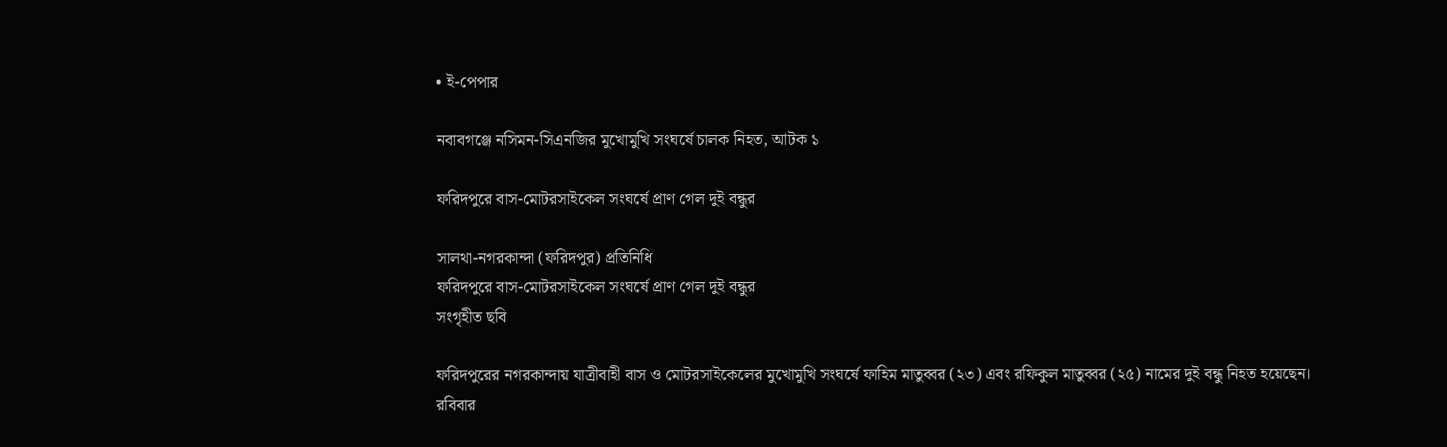• ই-পেপার

নবাবগঞ্জে নসিমন-সিএনজির মুখোমুখি সংঘর্ষে চালক নিহত, আটক ১

ফরিদপুরে বাস-মোটরসাইকেল সংঘর্ষে প্রাণ গেল দুই বন্ধুর

সালথা-নগরকান্দা (ফরিদপুর) প্রতিনিধি
ফরিদপুরে বাস-মোটরসাইকেল সংঘর্ষে প্রাণ গেল দুই বন্ধুর
সংগৃহীত ছবি

ফরিদপুরের নগরকান্দায় যাত্রীবাহী বাস ও মোটরসাইকেলের মুখোমুখি সংঘর্ষে ফাহিম মাতুব্বর (২৩) এবং রফিকুল মাতুব্বর (২৫) নামের দুই বন্ধু নিহত হয়েছেন। রবিবার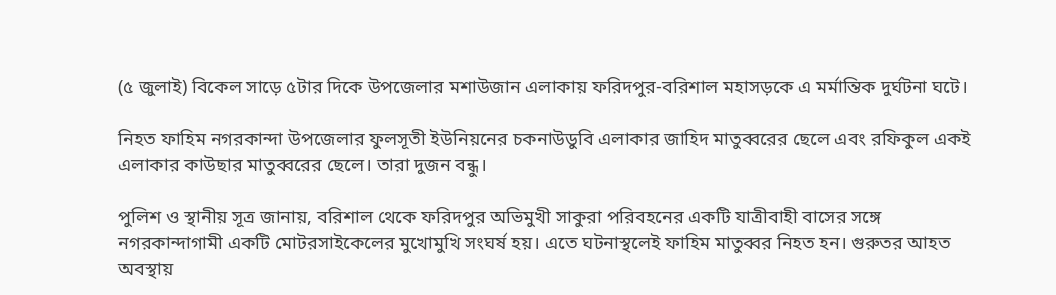(৫ জুলাই) বিকেল সাড়ে ৫টার দিকে উপজেলার মশাউজান এলাকায় ফরিদপুর-বরিশাল মহাসড়কে এ মর্মান্তিক দুর্ঘটনা ঘটে।

নিহত ফাহিম নগরকান্দা উপজেলার ফুলসূতী ইউনিয়নের চকনাউডুবি এলাকার জাহিদ মাতুব্বরের ছেলে এবং রফিকুল একই এলাকার কাউছার মাতুব্বরের ছেলে। তারা দুজন বন্ধু।

পুলিশ ও স্থানীয় সূত্র জানায়, বরিশাল থেকে ফরিদপুর অভিমুখী সাকুরা পরিবহনের একটি যাত্রীবাহী বাসের সঙ্গে নগরকান্দাগামী একটি মোটরসাইকেলের মুখোমুখি সংঘর্ষ হয়। এতে ঘটনাস্থলেই ফাহিম মাতুব্বর নিহত হন। গুরুতর আহত অবস্থায়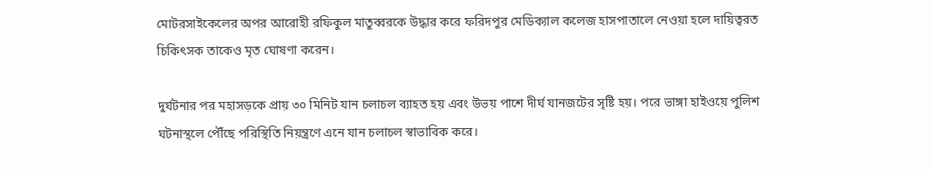মোটরসাইকেলের অপর আরোহী রফিকুল মাতুব্বরকে উদ্ধার করে ফরিদপুর মেডিক্যাল কলেজ হাসপাতালে নেওয়া হলে দায়িত্বরত চিকিৎসক তাকেও মৃত ঘোষণা করেন।

দুর্ঘটনার পর মহাসড়কে প্রায় ৩০ মিনিট যান চলাচল ব্যাহত হয় এবং উভয় পাশে দীর্ঘ যানজটের সৃষ্টি হয়। পরে ভাঙ্গা হাইওয়ে পুলিশ ঘটনাস্থলে পৌঁছে পরিস্থিতি নিয়ন্ত্রণে এনে যান চলাচল স্বাভাবিক করে।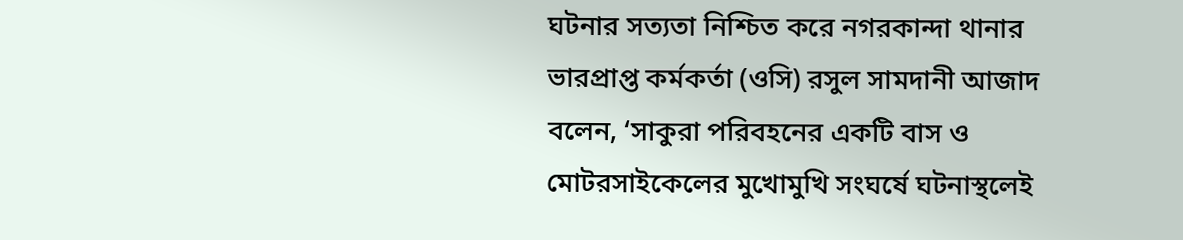ঘটনার সত্যতা নিশ্চিত করে নগরকান্দা থানার ভারপ্রাপ্ত কর্মকর্তা (ওসি) রসুল সামদানী আজাদ বলেন, ‘সাকুরা পরিবহনের একটি বাস ও মোটরসাইকেলের মুখোমুখি সংঘর্ষে ঘটনাস্থলেই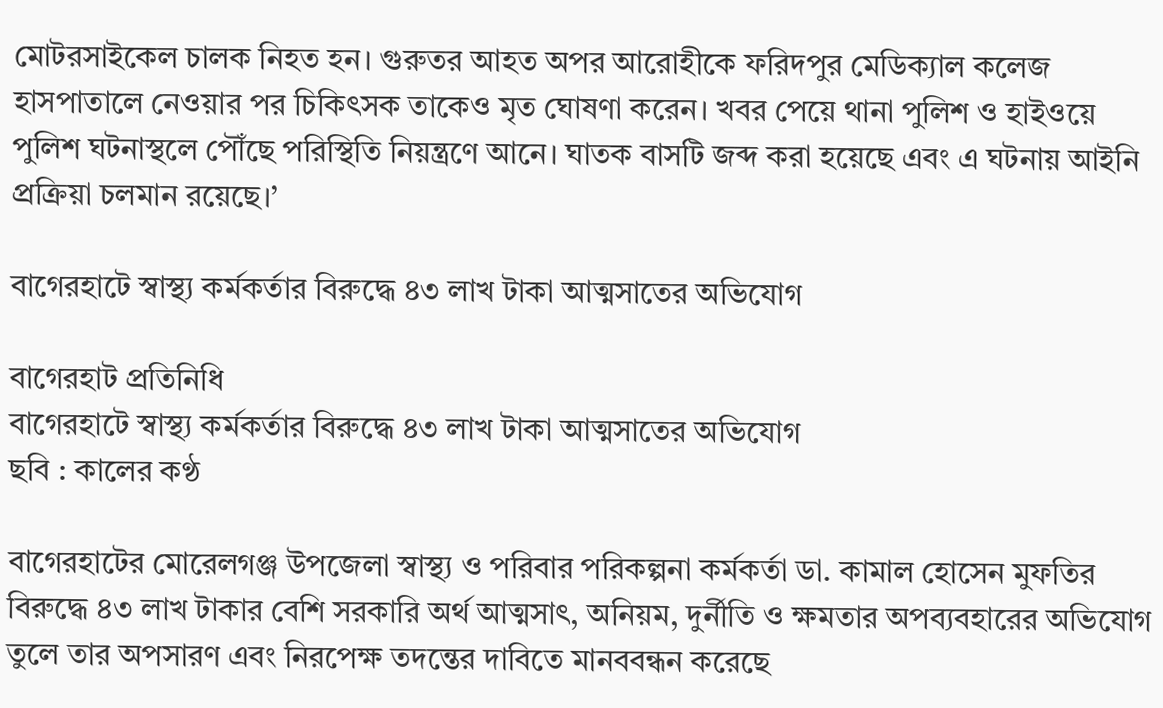মোটরসাইকেল চালক নিহত হন। গুরুতর আহত অপর আরোহীকে ফরিদপুর মেডিক্যাল কলেজ হাসপাতালে নেওয়ার পর চিকিৎসক তাকেও মৃত ঘোষণা করেন। খবর পেয়ে থানা পুলিশ ও হাইওয়ে পুলিশ ঘটনাস্থলে পৌঁছে পরিস্থিতি নিয়ন্ত্রণে আনে। ঘাতক বাসটি জব্দ করা হয়েছে এবং এ ঘটনায় আইনি প্রক্রিয়া চলমান রয়েছে।’

বাগেরহাটে স্বাস্থ্য কর্মকর্তার বিরুদ্ধে ৪৩ লাখ টাকা আত্মসাতের অভিযোগ

বাগেরহাট প্রতিনিধি
বাগেরহাটে স্বাস্থ্য কর্মকর্তার বিরুদ্ধে ৪৩ লাখ টাকা আত্মসাতের অভিযোগ
ছবি : কালের কণ্ঠ

বাগেরহাটের মোরেলগঞ্জ উপজেলা স্বাস্থ্য ও পরিবার পরিকল্পনা কর্মকর্তা ডা. কামাল হোসেন মুফতির বিরুদ্ধে ৪৩ লাখ টাকার বেশি সরকারি অর্থ আত্মসাৎ, অনিয়ম, দুর্নীতি ও ক্ষমতার অপব্যবহারের অভিযোগ তুলে তার অপসারণ এবং নিরপেক্ষ তদন্তের দাবিতে মানববন্ধন করেছে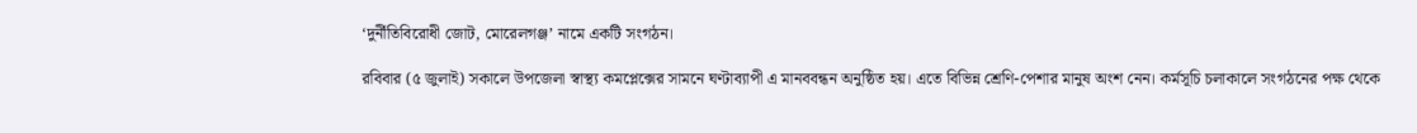‘দুর্নীতিবিরোধী জোট, মোরেলগঞ্জ’ নামে একটি সংগঠন।

রবিবার (৫ জুলাই) সকালে উপজেলা স্বাস্থ্য কমপ্লেক্সের সামনে ঘণ্টাব্যাপী এ মানববন্ধন অনুষ্ঠিত হয়। এতে বিভিন্ন শ্রেণি-পেশার মানুষ অংশ নেন। কর্মসূচি চলাকালে সংগঠনের পক্ষ থেকে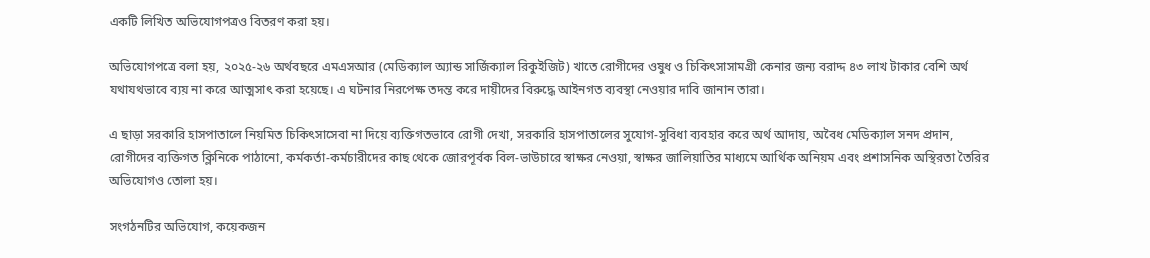একটি লিখিত অভিযোগপত্রও বিতরণ করা হয়।

অভিযোগপত্রে বলা হয়, ২০২৫-২৬ অর্থবছরে এমএসআর (মেডিক্যাল অ্যান্ড সার্জিক্যাল রিকুইজিট) খাতে রোগীদের ওষুধ ও চিকিৎসাসামগ্রী কেনার জন্য বরাদ্দ ৪৩ লাখ টাকার বেশি অর্থ যথাযথভাবে ব্যয় না করে আত্মসাৎ করা হয়েছে। এ ঘটনার নিরপেক্ষ তদন্ত করে দায়ীদের বিরুদ্ধে আইনগত ব্যবস্থা নেওয়ার দাবি জানান তারা।

এ ছাড়া সরকারি হাসপাতালে নিয়মিত চিকিৎসাসেবা না দিয়ে ব্যক্তিগতভাবে রোগী দেখা, সরকারি হাসপাতালের সুযোগ-সুবিধা ব্যবহার করে অর্থ আদায়, অবৈধ মেডিক্যাল সনদ প্রদান, রোগীদের ব্যক্তিগত ক্লিনিকে পাঠানো, কর্মকর্তা-কর্মচারীদের কাছ থেকে জোরপূর্বক বিল-ভাউচারে স্বাক্ষর নেওয়া, স্বাক্ষর জালিয়াতির মাধ্যমে আর্থিক অনিয়ম এবং প্রশাসনিক অস্থিরতা তৈরির অভিযোগও তোলা হয়।

সংগঠনটির অভিযোগ, কয়েকজন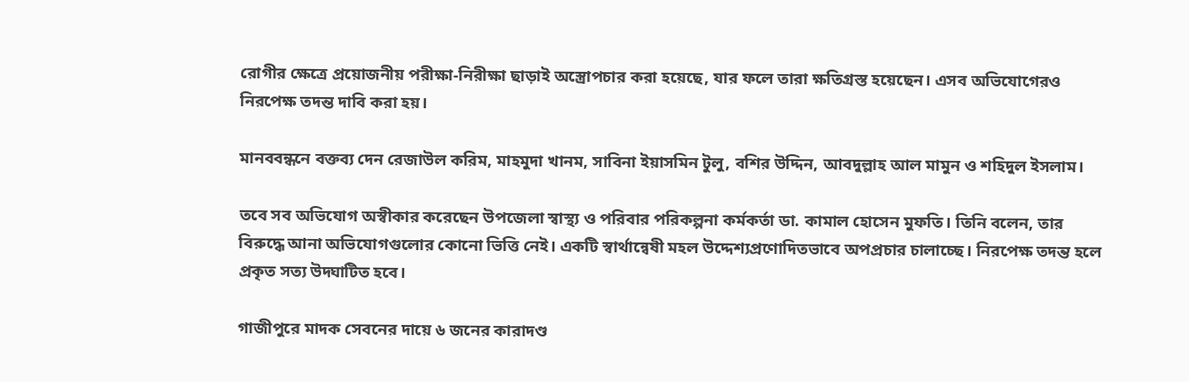রোগীর ক্ষেত্রে প্রয়োজনীয় পরীক্ষা-নিরীক্ষা ছাড়াই অস্ত্রোপচার করা হয়েছে, যার ফলে তারা ক্ষতিগ্রস্ত হয়েছেন। এসব অভিযোগেরও নিরপেক্ষ তদন্ত দাবি করা হয়।

মানববন্ধনে বক্তব্য দেন রেজাউল করিম, মাহমুদা খানম, সাবিনা ইয়াসমিন টুলু, বশির উদ্দিন, আবদুল্লাহ আল মামুন ও শহিদুল ইসলাম।

তবে সব অভিযোগ অস্বীকার করেছেন উপজেলা স্বাস্থ্য ও পরিবার পরিকল্পনা কর্মকর্তা ডা. কামাল হোসেন মুফতি। তিনি বলেন, তার বিরুদ্ধে আনা অভিযোগগুলোর কোনো ভিত্তি নেই। একটি স্বার্থান্বেষী মহল উদ্দেশ্যপ্রণোদিতভাবে অপপ্রচার চালাচ্ছে। নিরপেক্ষ তদন্ত হলে প্রকৃত সত্য উদ্ঘাটিত হবে।

গাজীপুরে মাদক সেবনের দায়ে ৬ জনের কারাদণ্ড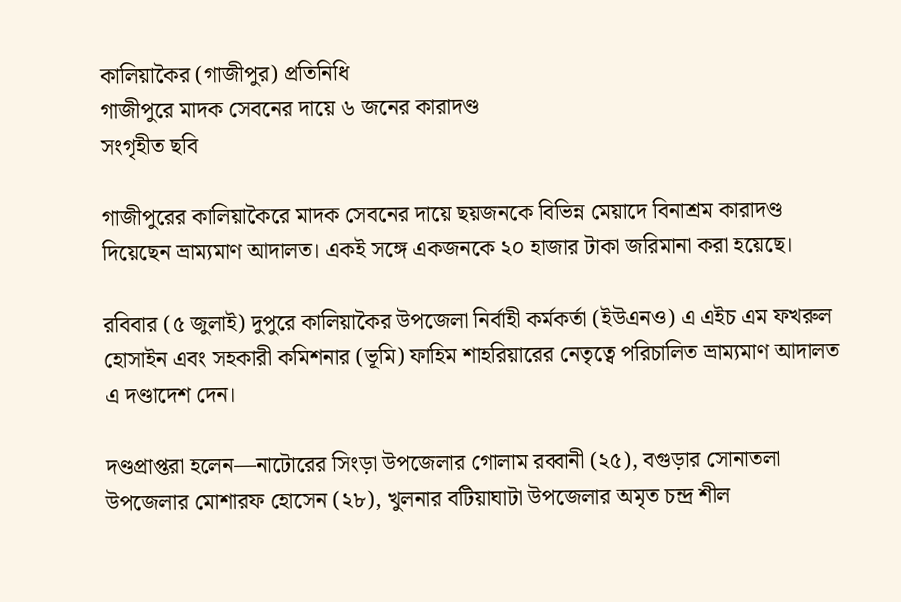কালিয়াকৈর (গাজীপুর) প্রতিনিধি
গাজীপুরে মাদক সেবনের দায়ে ৬ জনের কারাদণ্ড
সংগৃহীত ছবি

গাজীপুরের কালিয়াকৈরে মাদক সেবনের দায়ে ছয়জনকে বিভিন্ন মেয়াদে বিনাশ্রম কারাদণ্ড দিয়েছেন ভ্রাম্যমাণ আদালত। একই সঙ্গে একজনকে ২০ হাজার টাকা জরিমানা করা হয়েছে।

রবিবার (৫ জুলাই) দুপুরে কালিয়াকৈর উপজেলা নির্বাহী কর্মকর্তা (ইউএনও) এ এইচ এম ফখরুল হোসাইন এবং সহকারী কমিশনার (ভূমি) ফাহিম শাহরিয়ারের নেতৃত্বে পরিচালিত ভ্রাম্যমাণ আদালত এ দণ্ডাদেশ দেন।

দণ্ডপ্রাপ্তরা হলেন—নাটোরের সিংড়া উপজেলার গোলাম রব্বানী (২৫), বগুড়ার সোনাতলা উপজেলার মোশারফ হোসেন (২৮), খুলনার বটিয়াঘাটা উপজেলার অমৃত চন্দ্র শীল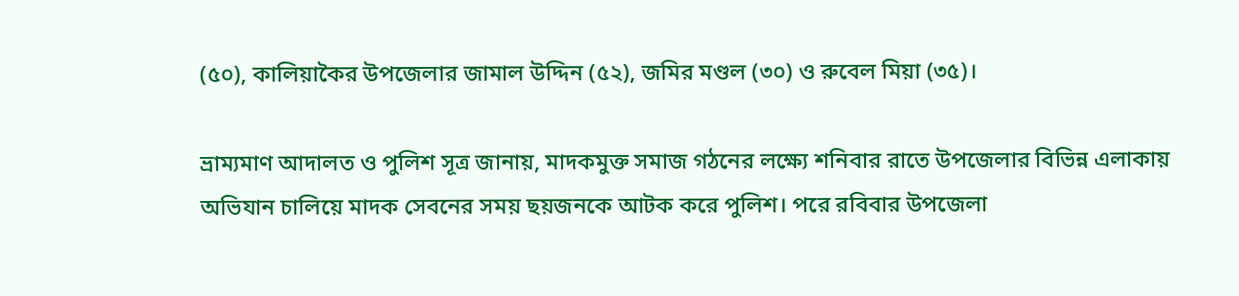(৫০), কালিয়াকৈর উপজেলার জামাল উদ্দিন (৫২), জমির মণ্ডল (৩০) ও রুবেল মিয়া (৩৫)।

ভ্রাম্যমাণ আদালত ও পুলিশ সূত্র জানায়, মাদকমুক্ত সমাজ গঠনের লক্ষ্যে শনিবার রাতে উপজেলার বিভিন্ন এলাকায় অভিযান চালিয়ে মাদক সেবনের সময় ছয়জনকে আটক করে পুলিশ। পরে রবিবার উপজেলা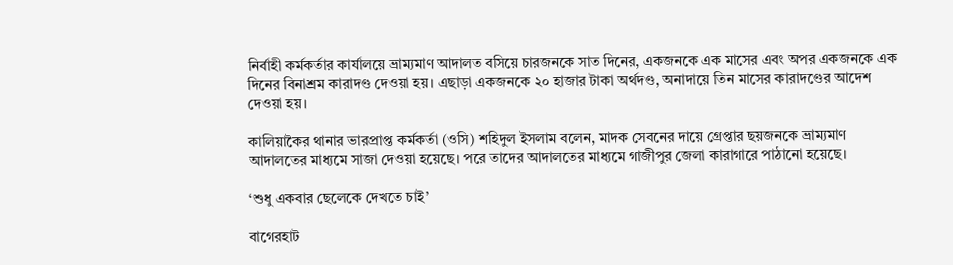নির্বাহী কর্মকর্তার কার্যালয়ে ভ্রাম্যমাণ আদালত বসিয়ে চারজনকে সাত দিনের, একজনকে এক মাসের এবং অপর একজনকে এক দিনের বিনাশ্রম কারাদণ্ড দেওয়া হয়। এছাড়া একজনকে ২০ হাজার টাকা অর্থদণ্ড, অনাদায়ে তিন মাসের কারাদণ্ডের আদেশ দেওয়া হয়।

কালিয়াকৈর থানার ভারপ্রাপ্ত কর্মকর্তা (ওসি) শহিদুল ইসলাম বলেন, মাদক সেবনের দায়ে গ্রেপ্তার ছয়জনকে ভ্রাম্যমাণ আদালতের মাধ্যমে সাজা দেওয়া হয়েছে। পরে তাদের আদালতের মাধ্যমে গাজীপুর জেলা কারাগারে পাঠানো হয়েছে।

‘শুধু একবার ছেলেকে দেখতে চাই’

বাগেরহাট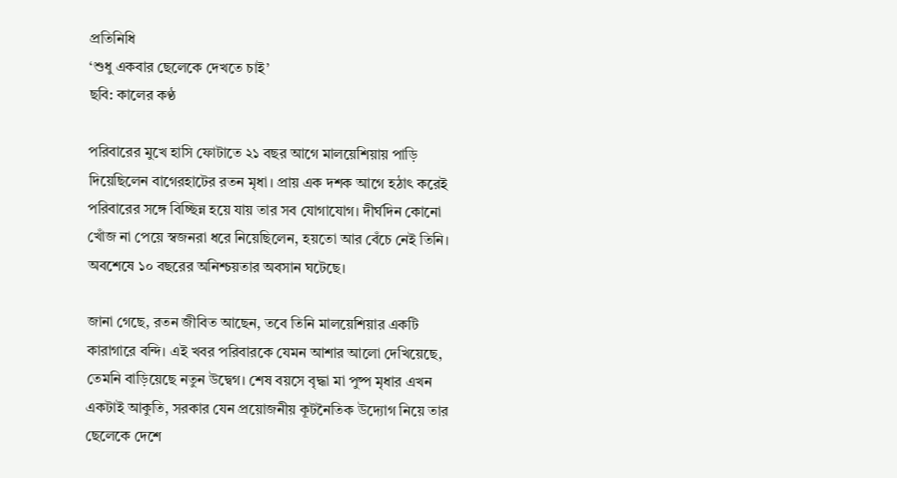প্রতিনিধি
‘শুধু একবার ছেলেকে দেখতে চাই’
ছবি: কালের কণ্ঠ

পরিবারের মুখে হাসি ফোটাতে ২১ বছর আগে মালয়েশিয়ায় পাড়ি দিয়েছিলেন বাগেরহাটের রতন মৃধা। প্রায় এক দশক আগে হঠাৎ করেই পরিবারের সঙ্গে বিচ্ছিন্ন হয়ে যায় তার সব যোগাযোগ। দীর্ঘদিন কোনো খোঁজ না পেয়ে স্বজনরা ধরে নিয়েছিলেন, হয়তো আর বেঁচে নেই তিনি। অবশেষে ১০ বছরের অনিশ্চয়তার অবসান ঘটেছে।

জানা গেছে, রতন জীবিত আছেন, তবে তিনি মালয়েশিয়ার একটি কারাগারে বন্দি। এই খবর পরিবারকে যেমন আশার আলো দেখিয়েছে, তেমনি বাড়িয়েছে নতুন উদ্বেগ। শেষ বয়সে বৃদ্ধা মা পুষ্প মৃধার এখন একটাই আকুতি, সরকার যেন প্রয়োজনীয় কূটনৈতিক উদ্যোগ নিয়ে তার ছেলেকে দেশে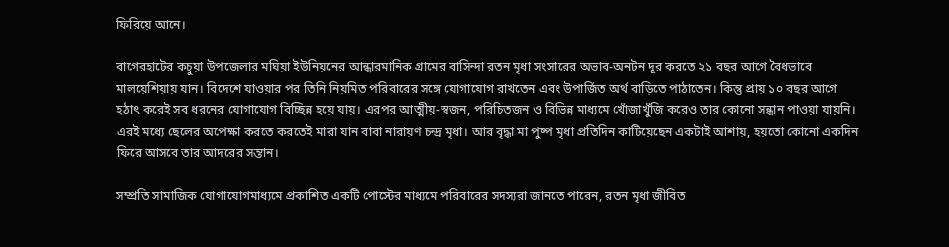ফিরিয়ে আনে।

বাগেরহাটের কচুয়া উপজেলার মঘিয়া ইউনিয়নের আন্ধারমানিক গ্রামের বাসিন্দা রতন মৃধা সংসারের অভাব-অনটন দূর করতে ২১ বছর আগে বৈধভাবে মালয়েশিয়ায় যান। বিদেশে যাওয়ার পর তিনি নিয়মিত পরিবারের সঙ্গে যোগাযোগ রাখতেন এবং উপার্জিত অর্থ বাড়িতে পাঠাতেন। কিন্তু প্রায় ১০ বছর আগে হঠাৎ করেই সব ধরনের যোগাযোগ বিচ্ছিন্ন হয়ে যায়। এরপর আত্মীয়-স্বজন, পরিচিতজন ও বিভিন্ন মাধ্যমে খোঁজাখুঁজি করেও তার কোনো সন্ধান পাওয়া যায়নি। এরই মধ্যে ছেলের অপেক্ষা করতে করতেই মারা যান বাবা নারায়ণ চন্দ্র মৃধা। আর বৃদ্ধা মা পুষ্প মৃধা প্রতিদিন কাটিয়েছেন একটাই আশায়, হয়তো কোনো একদিন ফিরে আসবে তার আদরের সন্তান।

সম্প্রতি সামাজিক যোগাযোগমাধ্যমে প্রকাশিত একটি পোস্টের মাধ্যমে পরিবারের সদস্যরা জানতে পারেন, রতন মৃধা জীবিত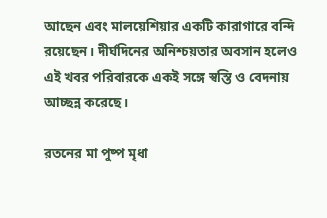আছেন এবং মালয়েশিয়ার একটি কারাগারে বন্দি রয়েছেন। দীর্ঘদিনের অনিশ্চয়তার অবসান হলেও এই খবর পরিবারকে একই সঙ্গে স্বস্তি ও বেদনায় আচ্ছন্ন করেছে।

রতনের মা পুষ্প মৃধা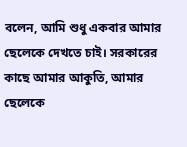বলেন, আমি শুধু একবার আমার ছেলেকে দেখতে চাই। সরকারের কাছে আমার আকুতি, আমার ছেলেকে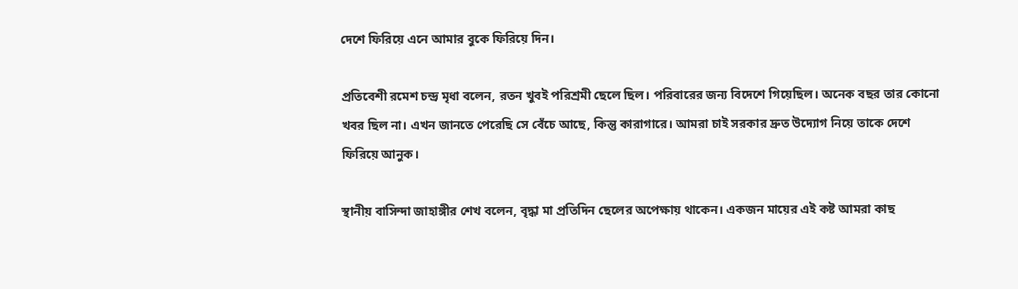দেশে ফিরিয়ে এনে আমার বুকে ফিরিয়ে দিন।

প্রতিবেশী রমেশ চন্দ্র মৃধা বলেন, রতন খুবই পরিশ্রমী ছেলে ছিল। পরিবারের জন্য বিদেশে গিয়েছিল। অনেক বছর তার কোনো খবর ছিল না। এখন জানতে পেরেছি সে বেঁচে আছে, কিন্তু কারাগারে। আমরা চাই সরকার দ্রুত উদ্যোগ নিয়ে তাকে দেশে ফিরিয়ে আনুক।

স্থানীয় বাসিন্দা জাহাঙ্গীর শেখ বলেন, বৃদ্ধা মা প্রতিদিন ছেলের অপেক্ষায় থাকেন। একজন মায়ের এই কষ্ট আমরা কাছ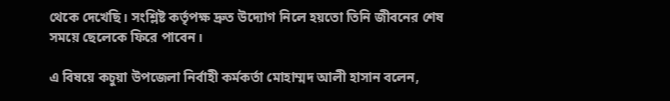থেকে দেখেছি। সংশ্লিষ্ট কর্তৃপক্ষ দ্রুত উদ্যোগ নিলে হয়তো তিনি জীবনের শেষ সময়ে ছেলেকে ফিরে পাবেন।

এ বিষয়ে কচুয়া উপজেলা নির্বাহী কর্মকর্তা মোহাম্মদ আলী হাসান বলেন,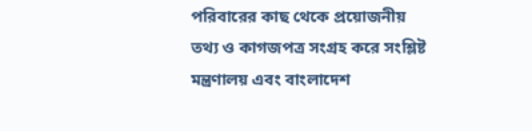পরিবারের কাছ থেকে প্রয়োজনীয় তথ্য ও কাগজপত্র সংগ্রহ করে সংশ্লিষ্ট মন্ত্রণালয় এবং বাংলাদেশ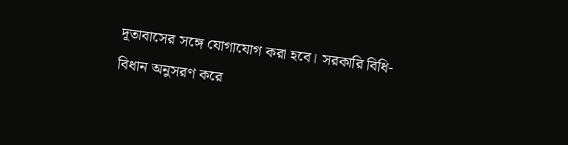দূতাবাসের সঙ্গে যোগাযোগ করা হবে। সরকারি বিধি-বিধান অনুসরণ করে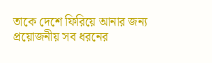তাকে দেশে ফিরিয়ে আনার জন্য প্রয়োজনীয় সব ধরনের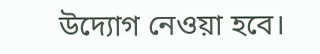উদ্যোগ নেওয়া হবে।